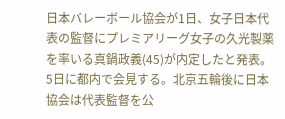日本バレーボール協会が1日、女子日本代表の監督にプレミアリーグ女子の久光製薬を率いる真鍋政義(45)が内定したと発表。5日に都内で会見する。北京五輪後に日本協会は代表監督を公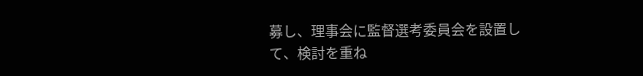募し、理事会に監督選考委員会を設置して、検討を重ね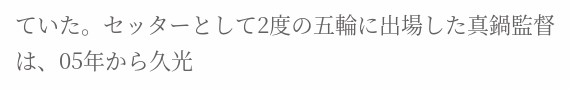ていた。セッターとして2度の五輪に出場した真鍋監督は、05年から久光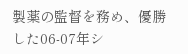製薬の監督を務め、優勝した06-07年シ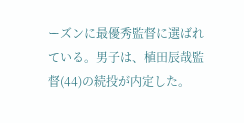ーズンに最優秀監督に選ばれている。男子は、植田辰哉監督(44)の続投が内定した。